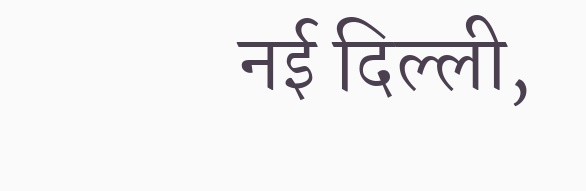नई दिल्ली,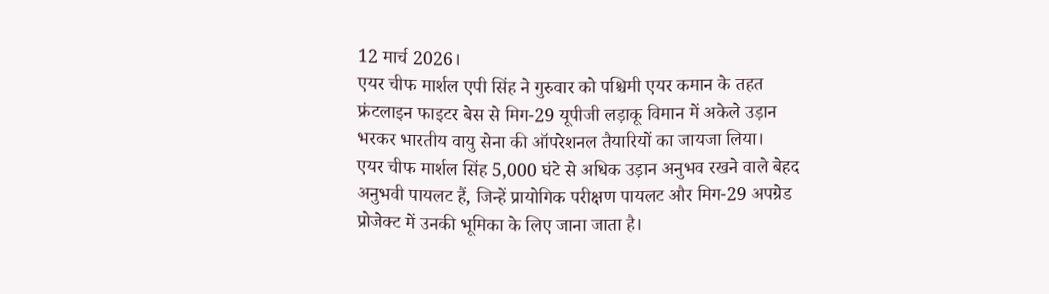12 मार्च 2026।
एयर चीफ मार्शल एपी सिंह ने गुरुवार को पश्चिमी एयर कमान के तहत फ्रंटलाइन फाइटर बेस से मिग-29 यूपीजी लड़ाकू विमान में अकेले उड़ान भरकर भारतीय वायु सेना की ऑपरेशनल तैयारियों का जायजा लिया।
एयर चीफ मार्शल सिंह 5,000 घंटे से अधिक उड़ान अनुभव रखने वाले बेहद अनुभवी पायलट हैं, जिन्हें प्रायोगिक परीक्षण पायलट और मिग-29 अपग्रेड प्रोजेक्ट में उनकी भूमिका के लिए जाना जाता है।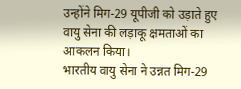उन्होंने मिग-29 यूपीजी को उड़ाते हुए वायु सेना की लड़ाकू क्षमताओं का आकलन किया।
भारतीय वायु सेना ने उन्नत मिग-29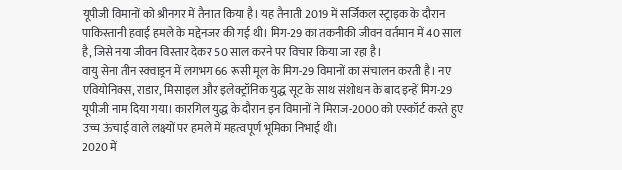यूपीजी विमानों को श्रीनगर में तैनात किया है। यह तैनाती 2019 में सर्जिकल स्ट्राइक के दौरान पाकिस्तानी हवाई हमले के मद्देनजर की गई थी। मिग-29 का तकनीकी जीवन वर्तमान में 40 साल है, जिसे नया जीवन विस्तार देकर 50 साल करने पर विचार किया जा रहा है।
वायु सेना तीन स्क्वाड्रन में लगभग 66 रूसी मूल के मिग-29 विमानों का संचालन करती है। नए एवियोनिक्स, राडार, मिसाइल और इलेक्ट्रॉनिक युद्ध सूट के साथ संशोधन के बाद इन्हें मिग-29 यूपीजी नाम दिया गया। कारगिल युद्ध के दौरान इन विमानों ने मिराज-2000 को एस्कॉर्ट करते हुए उच्च ऊंचाई वाले लक्ष्यों पर हमले में महत्वपूर्ण भूमिका निभाई थी।
2020 में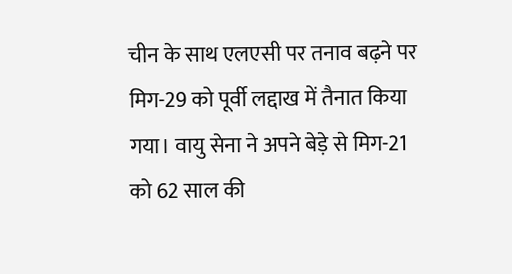चीन के साथ एलएसी पर तनाव बढ़ने पर मिग-29 को पूर्वी लद्दाख में तैनात किया गया। वायु सेना ने अपने बेड़े से मिग-21 को 62 साल की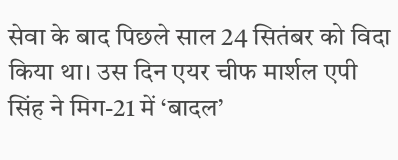सेवा के बाद पिछले साल 24 सितंबर को विदा किया था। उस दिन एयर चीफ मार्शल एपी सिंह ने मिग-21 में ‘बादल’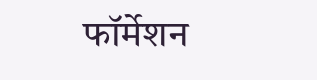फॉर्मेशन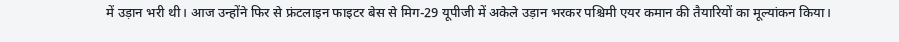में उड़ान भरी थी। आज उन्होंने फिर से फ्रंटलाइन फाइटर बेस से मिग-29 यूपीजी में अकेले उड़ान भरकर पश्चिमी एयर कमान की तैयारियों का मूल्यांकन किया।